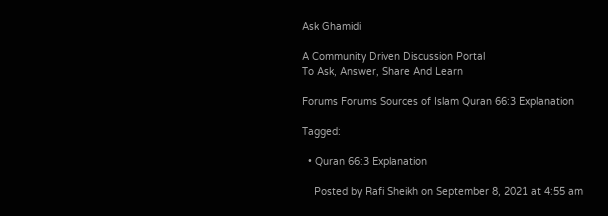Ask Ghamidi

A Community Driven Discussion Portal
To Ask, Answer, Share And Learn

Forums Forums Sources of Islam Quran 66:3 Explanation

Tagged:

  • Quran 66:3 Explanation

    Posted by Rafi Sheikh on September 8, 2021 at 4:55 am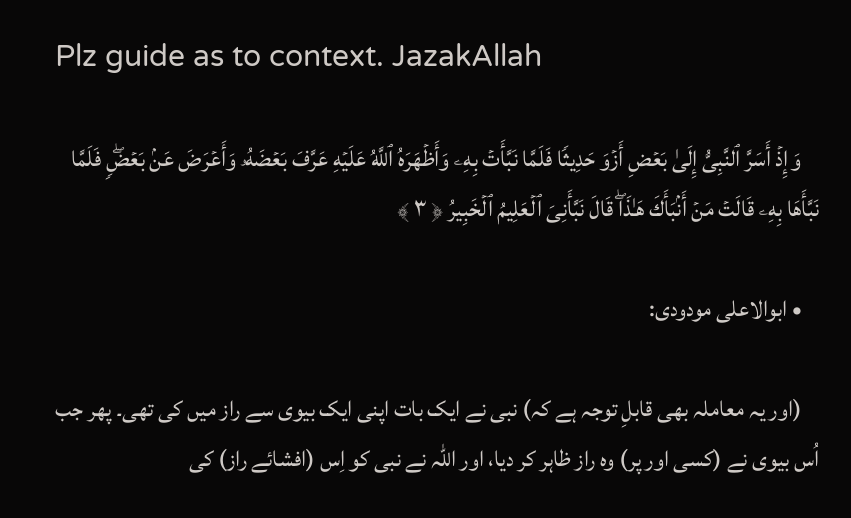Plz guide as to context. JazakAllah

    وَإِذۡ أَسَرَّ ٱلنَّبِیُّ إِلَىٰ بَعۡضِ أَزۡوَ حَدِیثࣰا فَلَمَّا نَبَّأَتۡ بِهِۦ وَأَظۡهَرَهُ ٱللَّهُ عَلَیۡهِ عَرَّفَ بَعۡضَهُۥ وَأَعۡرَضَ عَنۢ بَعۡضࣲۖ فَلَمَّا نَبَّأَهَا بِهِۦ قَالَتۡ مَنۡ أَنۢبَأَكَ هَـٰذَاۖ قَالَ نَبَّأَنِیَ ٱلۡعَلِیمُ ٱلۡخَبِیرُ ﴿ ٣ ﴾

    • ابوالاعلی مودودی:

    (اور یہ معاملہ بھی قابلِ توجہ ہے کہ) نبی نے ایک بات اپنی ایک بیوی سے راز میں کی تھی۔ پھر جب اُس بیوی نے (کسی اور پر) وہ راز ظاہر کر دیا، اور اللہ نے نبی کو اِس (افشائے راز) کی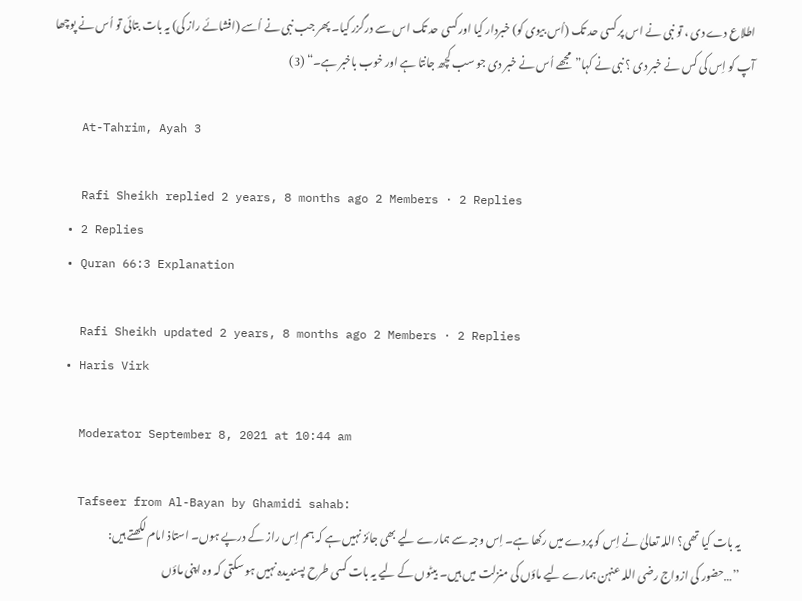اطلاع دے دی ، تو نبی نے اس پر کسی حد تک (اُس بیوی کو) خبردار کیا اور کسی حد تک اس سے درگزر کیا۔ پھر جب نبی نے اُسے (افشائے راز کی) یہ بات بتائی تو اُس نے پوچھا آپ کو اِس کی کس نے خبر دی ؟ نبی نے کہا”مجھے اُس نے خبر دی جو سب کچھ جانتا ہے اور خوب باخبر ہے۔“ (3)

    At-Tahrim, Ayah 3

    Rafi Sheikh replied 2 years, 8 months ago 2 Members · 2 Replies
  • 2 Replies
  • Quran 66:3 Explanation

    Rafi Sheikh updated 2 years, 8 months ago 2 Members · 2 Replies
  • Haris Virk

    Moderator September 8, 2021 at 10:44 am

    Tafseer from Al-Bayan by Ghamidi sahab:
    یہ بات کیا تھی؟ اللہ تعالیٰ نے اِس کو پردے میں رکھا ہے۔ اِس وجہ سے ہمارے لیے بھی جائز نہیں ہے کہ ہم اِس راز کے درپے ہوں۔ استاذ امام لکھتے ہیں:
    ’’…حضور کی ازواج رضی اللہ عنہن ہمارے لیے ماؤں کی منزلت میں ہیں۔ بیٹوں کے لیے یہ بات کسی طرح پسندیدہ نہیں ہو سکتی کہ وہ اپنی ماؤں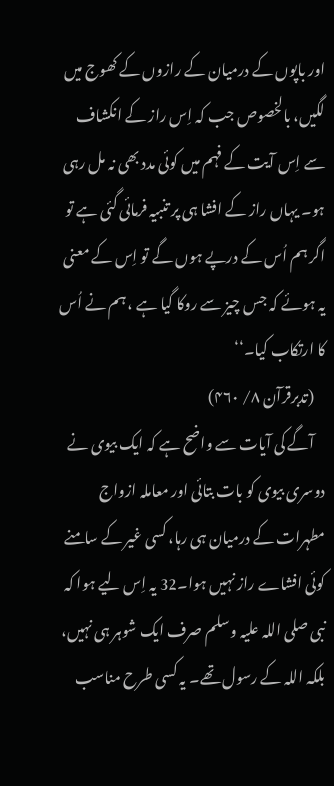اور باپوں کے درمیان کے رازوں کے کھوج میں لگیں، بالخصوص جب کہ اِس راز کے انکشاف سے اِس آیت کے فہم میں کوئی مدد بھی نہ مل رہی ہو۔ یہاں راز کے افشا ہی پر تنبیہ فرمائی گئی ہے تو اگر ہم اُس کے درپے ہوں گے تو اِس کے معنی یہ ہوئے کہ جس چیز سے روکا گیا ہے ، ہم نے اُس کا ارتکاب کیا۔‘‘
    (تدبرقرآن ۸/ ۴۶۰)
    آگے کی آیات سے واضح ہے کہ ایک بیوی نے دوسری بیوی کو بات بتائی اور معاملہ ازواج مطہرات کے درمیان ہی رہا، کسی غیر کے سامنے کوئی افشاے راز نہیں ہوا۔32 یہ اِس لیے ہوا کہ نبی صلی اللہ علیہ وسلم صرف ایک شوہر ہی نہیں، بلکہ اللہ کے رسول تھے۔ یہ کسی طرح مناسب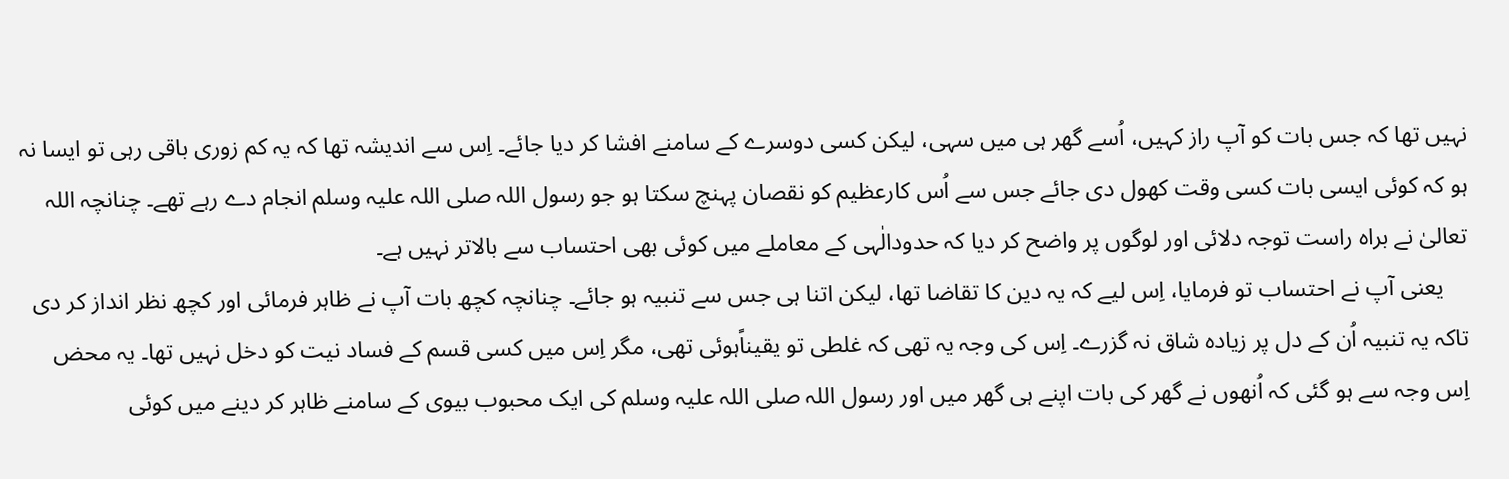نہیں تھا کہ جس بات کو آپ راز کہیں، اُسے گھر ہی میں سہی، لیکن کسی دوسرے کے سامنے افشا کر دیا جائے۔ اِس سے اندیشہ تھا کہ یہ کم زوری باقی رہی تو ایسا نہ ہو کہ کوئی ایسی بات کسی وقت کھول دی جائے جس سے اُس کارعظیم کو نقصان پہنچ سکتا ہو جو رسول اللہ صلی اللہ علیہ وسلم انجام دے رہے تھے۔ چنانچہ اللہ تعالیٰ نے براہ راست توجہ دلائی اور لوگوں پر واضح کر دیا کہ حدودالٰہی کے معاملے میں کوئی بھی احتساب سے بالاتر نہیں ہے۔
    یعنی آپ نے احتساب تو فرمایا، اِس لیے کہ یہ دین کا تقاضا تھا، لیکن اتنا ہی جس سے تنبیہ ہو جائے۔ چنانچہ کچھ بات آپ نے ظاہر فرمائی اور کچھ نظر انداز کر دی تاکہ یہ تنبیہ اُن کے دل پر زیادہ شاق نہ گزرے۔ اِس کی وجہ یہ تھی کہ غلطی تو یقیناًہوئی تھی، مگر اِس میں کسی قسم کے فساد نیت کو دخل نہیں تھا۔ یہ محض اِس وجہ سے ہو گئی کہ اُنھوں نے گھر کی بات اپنے ہی گھر میں اور رسول اللہ صلی اللہ علیہ وسلم کی ایک محبوب بیوی کے سامنے ظاہر کر دینے میں کوئی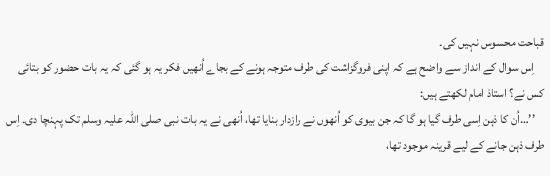قباحت محسوس نہیں کی۔
    اِس سوال کے انداز سے واضح ہے کہ اپنی فروگزاشت کی طرف متوجہ ہونے کے بجاے اُنھیں فکر یہ ہو گئی کہ یہ بات حضور کو بتائی کس نے؟ استاذ امام لکھتے ہیں:
    ’’…اُن کا ذہن اِسی طرف گیا ہو گا کہ جن بیوی کو اُنھوں نے رازدار بنایا تھا، اُنھی نے یہ بات نبی صلی اللہ علیہ وسلم تک پہنچا دی۔ اِس طرف ذہن جانے کے لیے قرینہ موجود تھا،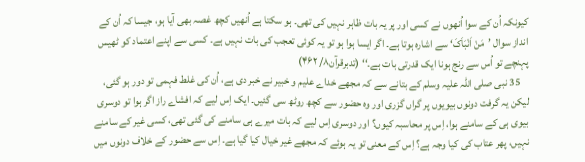کیونکہ اُن کے سوا اُنھوں نے کسی اور پر یہ بات ظاہر نہیں کی تھی۔ ہو سکتا ہے اُنھیں کچھ غصہ بھی آیا ہو، جیسا کہ اُن کے انداز سوال ’مَنْ اَنْبَاَکَ‘ سے اشارہ ہوتا ہے۔ اگر ایسا ہوا ہو تو یہ کوئی تعجب کی بات نہیں ہے۔ کسی سے اپنے اعتماد کو ٹھیس پہنچے تو اُس سے رنج ہونا ایک قدرتی بات ہے۔‘‘ (تدبرقرآن۸/ ۴۶۲)
    35 نبی صلی اللہ علیہ وسلم کے بتانے سے کہ مجھے خداے علیم و خبیر نے خبر دی ہے، اُن کی غلط فہمی تو دور ہو گئی، لیکن یہ گرفت دونوں بیویوں پر گراں گزری اور وہ حضور سے کچھ روٹھ سی گئیں۔ ایک اِس لیے کہ افشاے راز اگر ہوا تو دوسری بیوی ہی کے سامنے ہوا، اِس پر محاسبہ کیوں؟ اور دوسری اِس لیے کہ بات میرے ہی سامنے کی گئی تھی، کسی غیر کے سامنے نہیں، پھر عتاب کی کیا وجہ ہے؟ اِس کے معنی تو یہ ہوئے کہ مجھے غیر خیال کیا گیا ہے۔ اِس سے حضور کے خلاف دونوں میں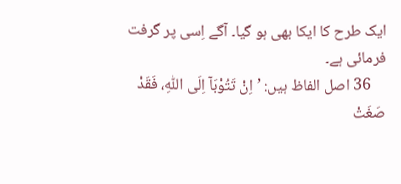ایک طرح کا ایکا بھی ہو گیا۔ آگے اِسی پر گرفت فرمائی ہے۔
    36 اصل الفاظ ہیں: ’اِنْ تَتُوْبَآ اِلَی اللّٰہِ، فَقَدْ صَغَتْ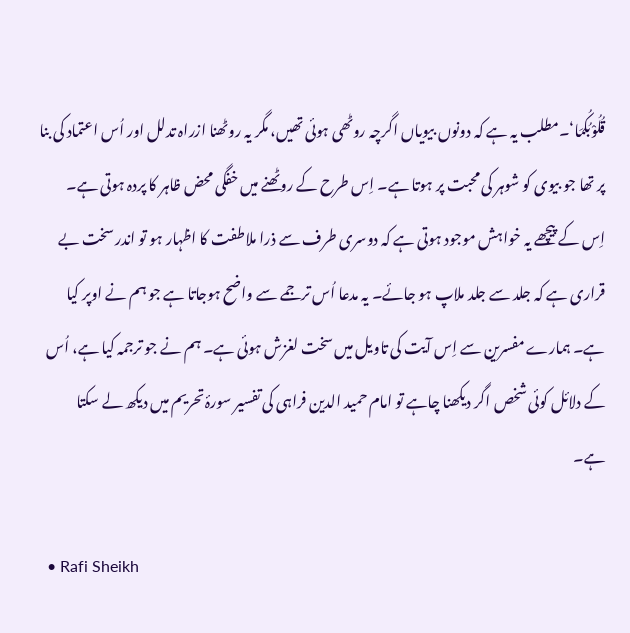قُلُوْبُکُمَا‘۔مطلب یہ ہے کہ دونوں بیویاں اگرچہ روٹھی ہوئی تھیں، مگر یہ روٹھنا ازراہ تدلل اور اُس اعتماد کی بنا پر تھا جو بیوی کو شوہر کی محبت پر ہوتا ہے۔ اِس طرح کے روٹھنے میں خفگی محض ظاہر کا پردہ ہوتی ہے۔ اِس کے پیچھے یہ خواہش موجود ہوتی ہے کہ دوسری طرف سے ذرا ملاطفت کا اظہار ہو تو اندر سخت بے قراری ہے کہ جلد سے جلد ملاپ ہو جائے۔ یہ مدعا اُس ترجمے سے واضح ہوجاتا ہے جو ہم نے اوپر کیا ہے۔ ہمارے مفسرین سے اِس آیت کی تاویل میں سخت لغزش ہوئی ہے۔ ہم نے جو ترجمہ کیا ہے، اُس کے دلائل کوئی شخص اگر دیکھنا چاہے تو امام حمید الدین فراہی کی تفسیر سورۂ تحریم میں دیکھ لے سکتا ہے۔

  • Rafi Sheikh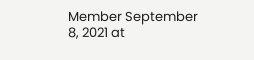Member September 8, 2021 at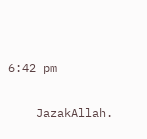6:42 pm

    JazakAllah.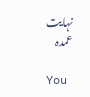نہایت عمدہ

You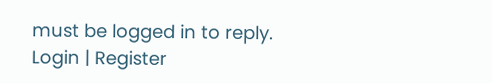must be logged in to reply.
Login | Register